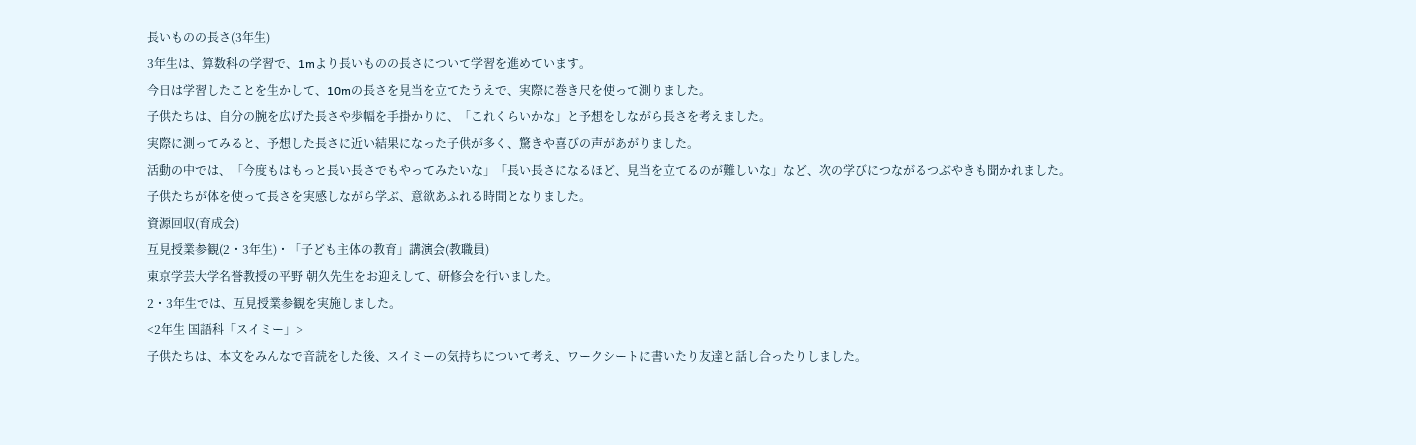長いものの長さ(3年生)
3年生は、算数科の学習で、1mより長いものの長さについて学習を進めています。
今日は学習したことを生かして、10mの長さを見当を立てたうえで、実際に巻き尺を使って測りました。
子供たちは、自分の腕を広げた長さや歩幅を手掛かりに、「これくらいかな」と予想をしながら長さを考えました。
実際に測ってみると、予想した長さに近い結果になった子供が多く、驚きや喜びの声があがりました。
活動の中では、「今度もはもっと長い長さでもやってみたいな」「長い長さになるほど、見当を立てるのが難しいな」など、次の学びにつながるつぶやきも聞かれました。
子供たちが体を使って長さを実感しながら学ぶ、意欲あふれる時間となりました。
資源回収(育成会)
互見授業参観(2・3年生)・「子ども主体の教育」講演会(教職員)
東京学芸大学名誉教授の平野 朝久先生をお迎えして、研修会を行いました。
2・3年生では、互見授業参観を実施しました。
<2年生 国語科「スイミー」>
子供たちは、本文をみんなで音読をした後、スイミーの気持ちについて考え、ワークシートに書いたり友達と話し合ったりしました。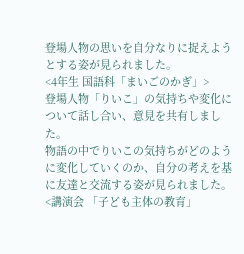登場人物の思いを自分なりに捉えようとする姿が見られました。
<4年生 国語科「まいごのかぎ」>
登場人物「りいこ」の気持ちや変化について話し合い、意見を共有しました。
物語の中でりいこの気持ちがどのように変化していくのか、自分の考えを基に友達と交流する姿が見られました。
<講演会 「子ども主体の教育」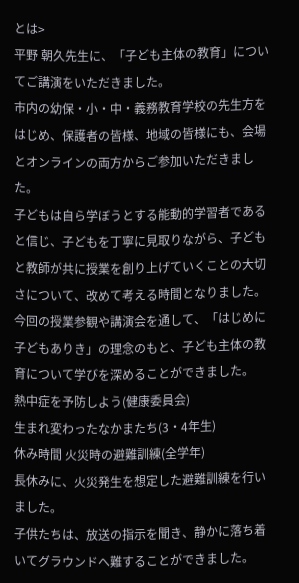とは>
平野 朝久先生に、「子ども主体の教育」についてご講演をいただきました。
市内の幼保・小・中・義務教育学校の先生方をはじめ、保護者の皆様、地域の皆様にも、会場とオンラインの両方からご参加いただきました。
子どもは自ら学ぼうとする能動的学習者であると信じ、子どもを丁寧に見取りながら、子どもと教師が共に授業を創り上げていくことの大切さについて、改めて考える時間となりました。
今回の授業参観や講演会を通して、「はじめに子どもありき」の理念のもと、子ども主体の教育について学びを深めることができました。
熱中症を予防しよう(健康委員会)
生まれ変わったなかまたち(3・4年生)
休み時間 火災時の避難訓練(全学年)
長休みに、火災発生を想定した避難訓練を行いました。
子供たちは、放送の指示を聞き、静かに落ち着いてグラウンドへ難することができました。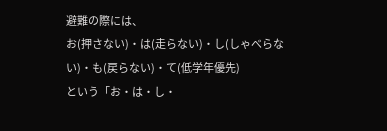避難の際には、
お(押さない)・は(走らない)・し(しゃべらない)・も(戻らない)・て(低学年優先)
という「お・は・し・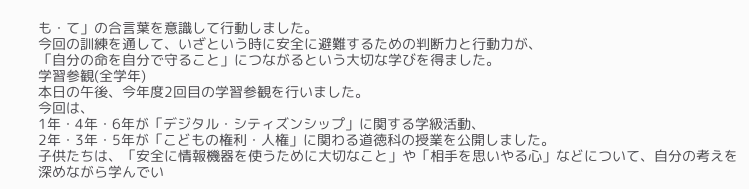も・て」の合言葉を意識して行動しました。
今回の訓練を通して、いざという時に安全に避難するための判断力と行動力が、
「自分の命を自分で守ること」につながるという大切な学びを得ました。
学習参観(全学年)
本日の午後、今年度2回目の学習参観を行いました。
今回は、
1年・4年・6年が「デジタル・シティズンシップ」に関する学級活動、
2年・3年・5年が「こどもの権利・人権」に関わる道徳科の授業を公開しました。
子供たちは、「安全に情報機器を使うために大切なこと」や「相手を思いやる心」などについて、自分の考えを深めながら学んでい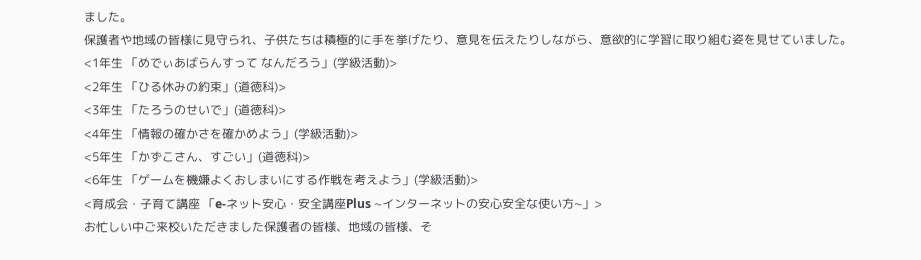ました。
保護者や地域の皆様に見守られ、子供たちは積極的に手を挙げたり、意見を伝えたりしながら、意欲的に学習に取り組む姿を見せていました。
<1年生 「めでぃあばらんすって なんだろう」(学級活動)>
<2年生 「ひる休みの約束」(道徳科)>
<3年生 「たろうのせいで」(道徳科)>
<4年生 「情報の確かさを確かめよう」(学級活動)>
<5年生 「かずこさん、すごい」(道徳科)>
<6年生 「ゲームを機嫌よくおしまいにする作戦を考えよう」(学級活動)>
<育成会・子育て講座 「e-ネット安心・安全講座Plus ~インターネットの安心安全な使い方~」>
お忙しい中ご来校いただきました保護者の皆様、地域の皆様、そ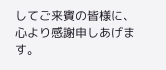してご来賓の皆様に、心より感謝申しあげます。